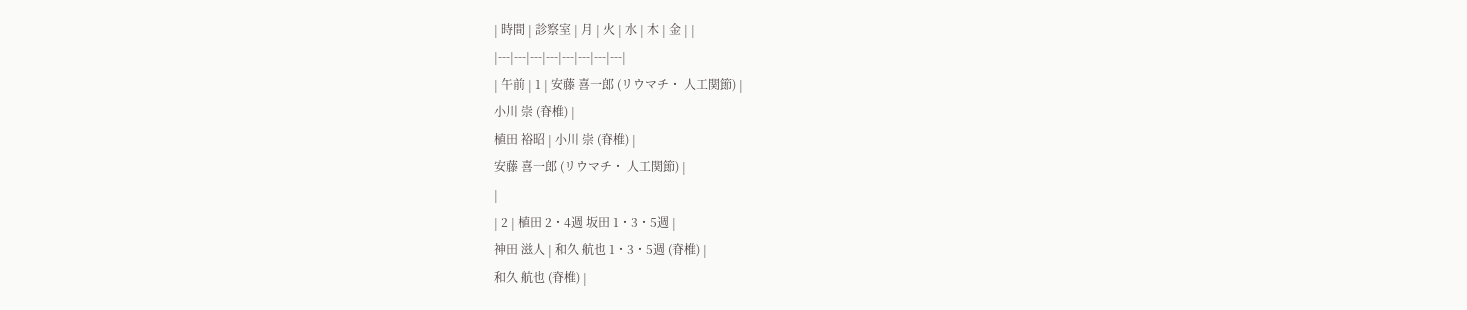| 時間 | 診察室 | 月 | 火 | 水 | 木 | 金 | |
|---|---|---|---|---|---|---|---|
| 午前 | 1 | 安藤 喜一郎 (リウマチ・ 人工関節) |
小川 崇 (脊椎) |
植田 裕昭 | 小川 崇 (脊椎) |
安藤 喜一郎 (リウマチ・ 人工関節) |
|
| 2 | 植田 2・4週 坂田 1・3・5週 |
神田 滋人 | 和久 航也 1・3・5週 (脊椎) |
和久 航也 (脊椎) |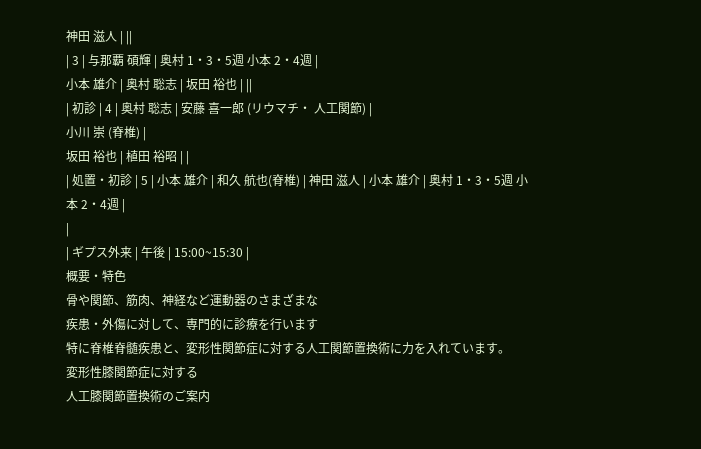神田 滋人 | ||
| 3 | 与那覇 碩輝 | 奥村 1・3・5週 小本 2・4週 |
小本 雄介 | 奥村 聡志 | 坂田 裕也 | ||
| 初診 | 4 | 奥村 聡志 | 安藤 喜一郎 (リウマチ・ 人工関節) |
小川 崇 (脊椎) |
坂田 裕也 | 植田 裕昭 | |
| 処置・初診 | 5 | 小本 雄介 | 和久 航也(脊椎) | 神田 滋人 | 小本 雄介 | 奥村 1・3・5週 小本 2・4週 |
|
| ギプス外来 | 午後 | 15:00~15:30 |
概要・特色
骨や関節、筋肉、神経など運動器のさまざまな
疾患・外傷に対して、専門的に診療を行います
特に脊椎脊髄疾患と、変形性関節症に対する人工関節置換術に力を入れています。
変形性膝関節症に対する
人工膝関節置換術のご案内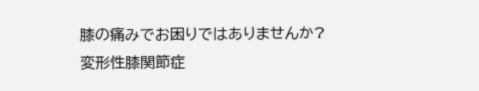膝の痛みでお困りではありませんか?
変形性膝関節症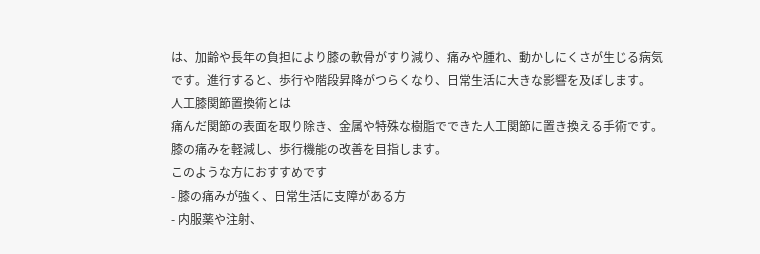は、加齢や長年の負担により膝の軟骨がすり減り、痛みや腫れ、動かしにくさが生じる病気です。進行すると、歩行や階段昇降がつらくなり、日常生活に大きな影響を及ぼします。
人工膝関節置換術とは
痛んだ関節の表面を取り除き、金属や特殊な樹脂でできた人工関節に置き換える手術です。膝の痛みを軽減し、歩行機能の改善を目指します。
このような方におすすめです
- 膝の痛みが強く、日常生活に支障がある方
- 内服薬や注射、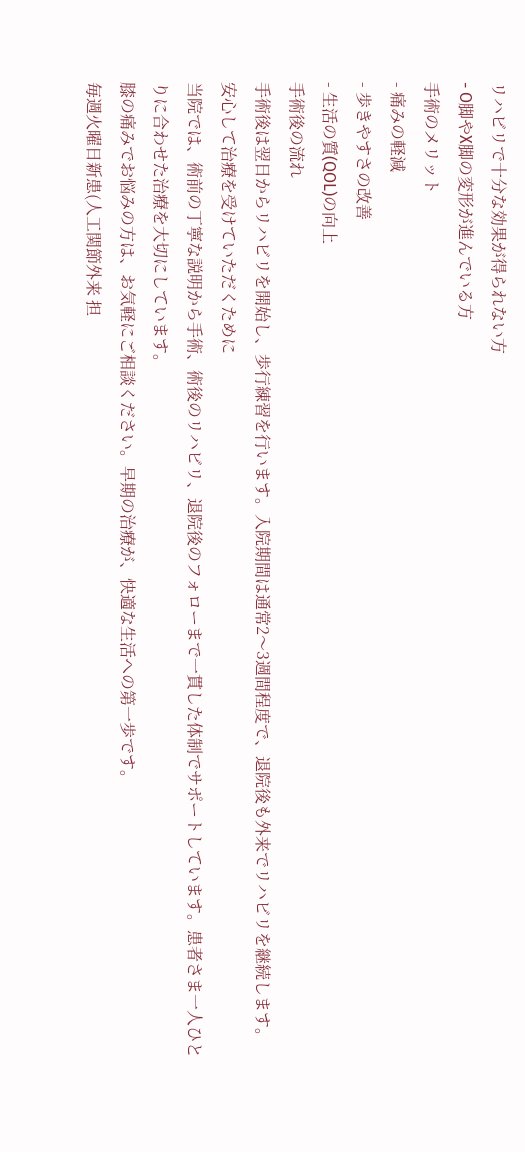リハビリで十分な効果が得られない方
- O脚やX脚の変形が進んでいる方
手術のメリット
- 痛みの軽減
- 歩きやすさの改善
- 生活の質(QOL)の向上
手術後の流れ
手術後は翌日からリハビリを開始し、歩行練習を行います。入院期間は通常2〜3週間程度で、退院後も外来でリハビリを継続します。
安心して治療を受けていただくために
当院では、術前の丁寧な説明から手術、術後のリハビリ、退院後のフォローまで一貫した体制でサポートしています。患者さま一人ひとりに合わせた治療を大切にしています。
膝の痛みでお悩みの方は、お気軽にご相談ください。早期の治療が、快適な生活への第一歩です。
毎週火曜日新患(人工関節外来 担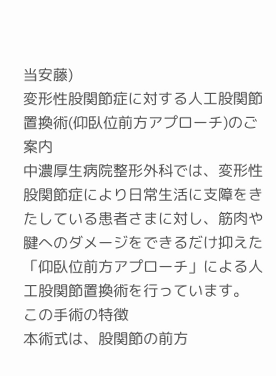当安藤)
変形性股関節症に対する人工股関節置換術(仰臥位前方アプローチ)のご案内
中濃厚生病院整形外科では、変形性股関節症により日常生活に支障をきたしている患者さまに対し、筋肉や腱へのダメージをできるだけ抑えた「仰臥位前方アプローチ」による人工股関節置換術を行っています。
この手術の特徴
本術式は、股関節の前方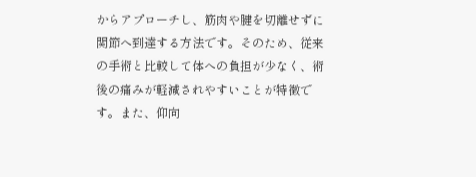からアプローチし、筋肉や腱を切離せずに関節へ到達する方法です。そのため、従来の手術と比較して体への負担が少なく、術後の痛みが軽減されやすいことが特徴です。また、仰向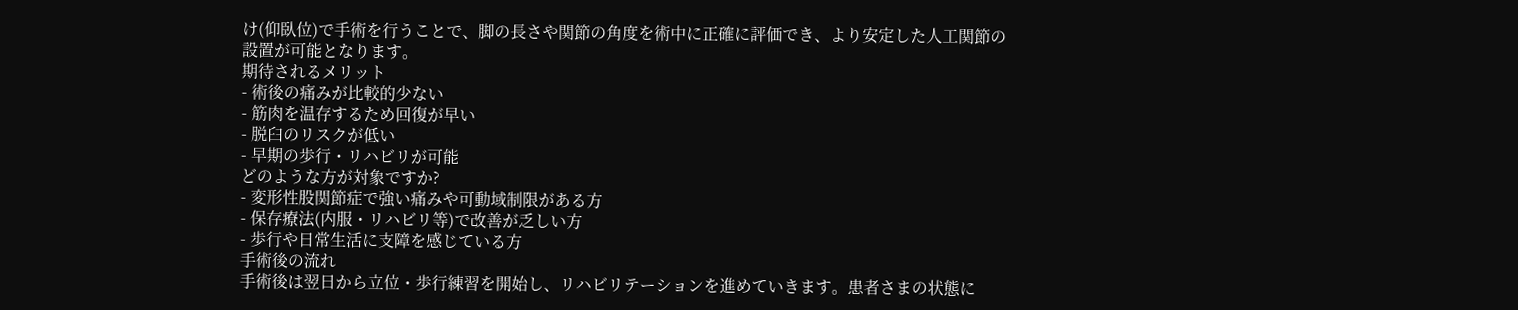け(仰臥位)で手術を行うことで、脚の長さや関節の角度を術中に正確に評価でき、より安定した人工関節の設置が可能となります。
期待されるメリット
- 術後の痛みが比較的少ない
- 筋肉を温存するため回復が早い
- 脱臼のリスクが低い
- 早期の歩行・リハビリが可能
どのような方が対象ですか?
- 変形性股関節症で強い痛みや可動域制限がある方
- 保存療法(内服・リハビリ等)で改善が乏しい方
- 歩行や日常生活に支障を感じている方
手術後の流れ
手術後は翌日から立位・歩行練習を開始し、リハビリテーションを進めていきます。患者さまの状態に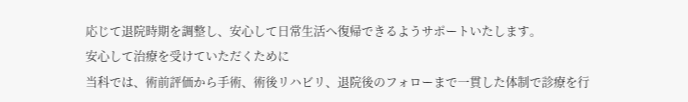応じて退院時期を調整し、安心して日常生活へ復帰できるようサポートいたします。
安心して治療を受けていただくために
当科では、術前評価から手術、術後リハビリ、退院後のフォローまで一貫した体制で診療を行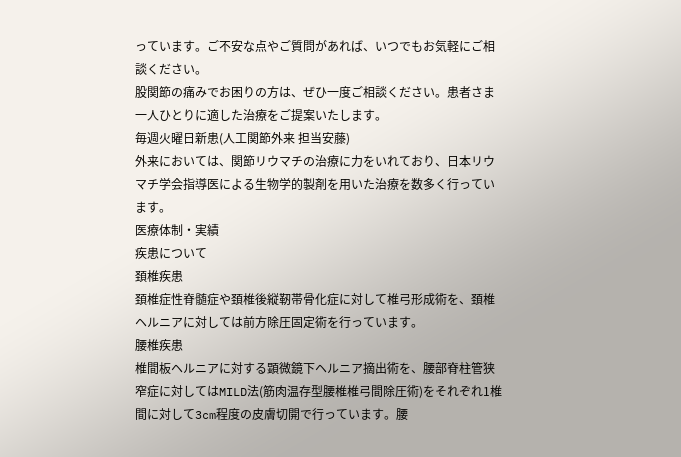っています。ご不安な点やご質問があれば、いつでもお気軽にご相談ください。
股関節の痛みでお困りの方は、ぜひ一度ご相談ください。患者さま一人ひとりに適した治療をご提案いたします。
毎週火曜日新患(人工関節外来 担当安藤)
外来においては、関節リウマチの治療に力をいれており、日本リウマチ学会指導医による生物学的製剤を用いた治療を数多く行っています。
医療体制・実績
疾患について
頚椎疾患
頚椎症性脊髄症や頚椎後縦靭帯骨化症に対して椎弓形成術を、頚椎ヘルニアに対しては前方除圧固定術を行っています。
腰椎疾患
椎間板ヘルニアに対する顕微鏡下ヘルニア摘出術を、腰部脊柱管狭窄症に対してはMILD法(筋肉温存型腰椎椎弓間除圧術)をそれぞれ1椎間に対して3cm程度の皮膚切開で行っています。腰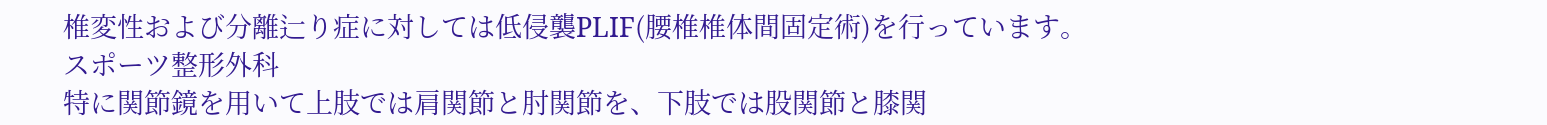椎変性および分離辷り症に対しては低侵襲PLIF(腰椎椎体間固定術)を行っています。
スポーツ整形外科
特に関節鏡を用いて上肢では肩関節と肘関節を、下肢では股関節と膝関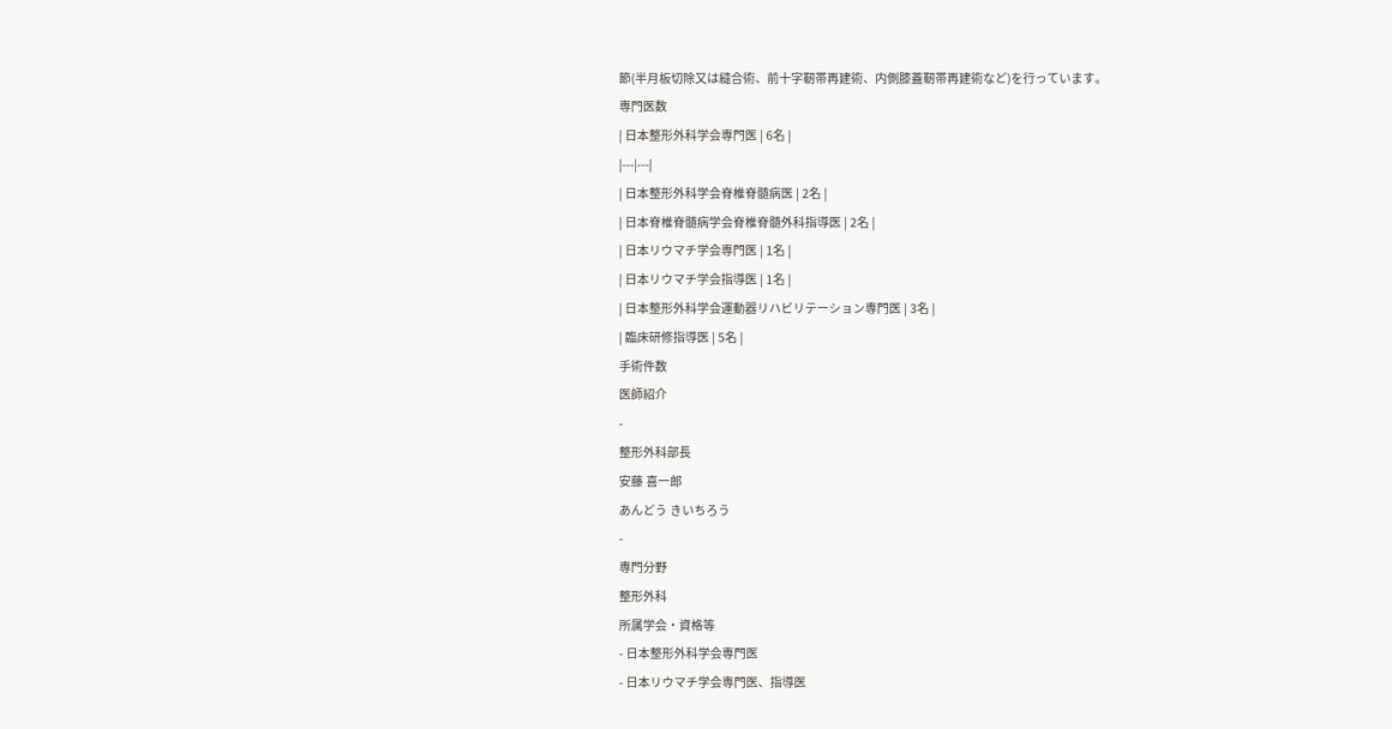節(半月板切除又は縫合術、前十字靭帯再建術、内側膝蓋靭帯再建術など)を行っています。
専門医数
| 日本整形外科学会専門医 | 6名 |
|---|---|
| 日本整形外科学会脊椎脊髄病医 | 2名 |
| 日本脊椎脊髄病学会脊椎脊髄外科指導医 | 2名 |
| 日本リウマチ学会専門医 | 1名 |
| 日本リウマチ学会指導医 | 1名 |
| 日本整形外科学会運動器リハビリテーション専門医 | 3名 |
| 臨床研修指導医 | 5名 |
手術件数
医師紹介
-
整形外科部長
安藤 喜一郎
あんどう きいちろう
-
専門分野
整形外科
所属学会・資格等
- 日本整形外科学会専門医
- 日本リウマチ学会専門医、指導医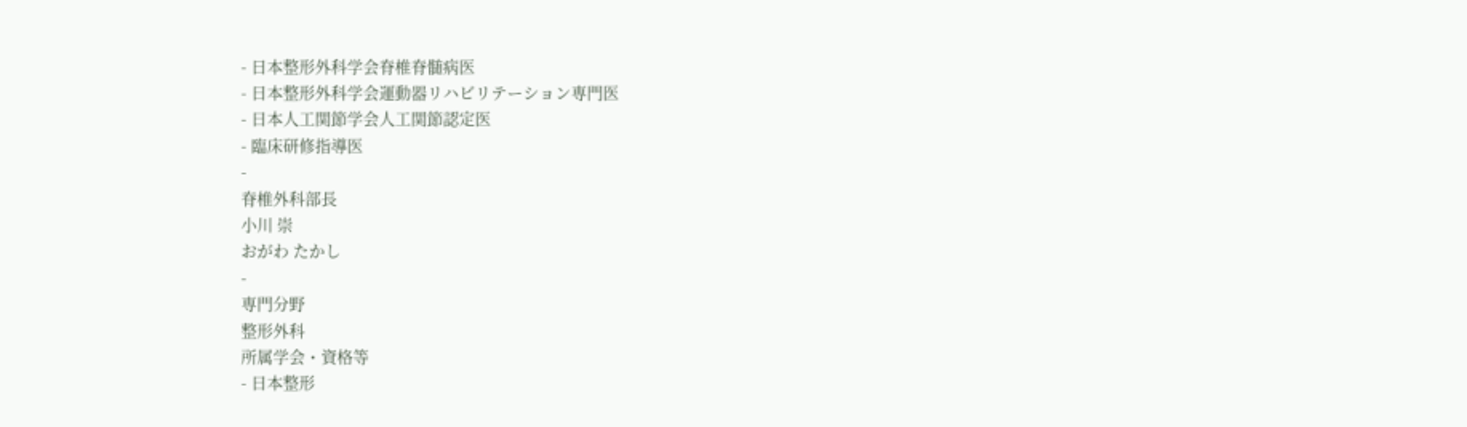- 日本整形外科学会脊椎脊髄病医
- 日本整形外科学会運動器リハビリテーション専門医
- 日本人工関節学会人工関節認定医
- 臨床研修指導医
-
脊椎外科部長
小川 崇
おがわ たかし
-
専門分野
整形外科
所属学会・資格等
- 日本整形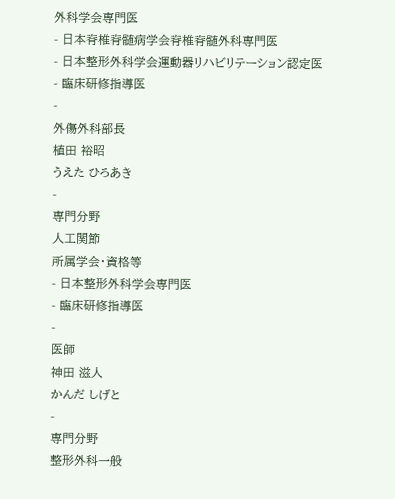外科学会専門医
- 日本脊椎脊髄病学会脊椎脊髄外科専門医
- 日本整形外科学会運動器リハビリテーション認定医
- 臨床研修指導医
-
外傷外科部長
植田 裕昭
うえた ひろあき
-
専門分野
人工関節
所属学会・資格等
- 日本整形外科学会専門医
- 臨床研修指導医
-
医師
神田 滋人
かんだ しげと
-
専門分野
整形外科一般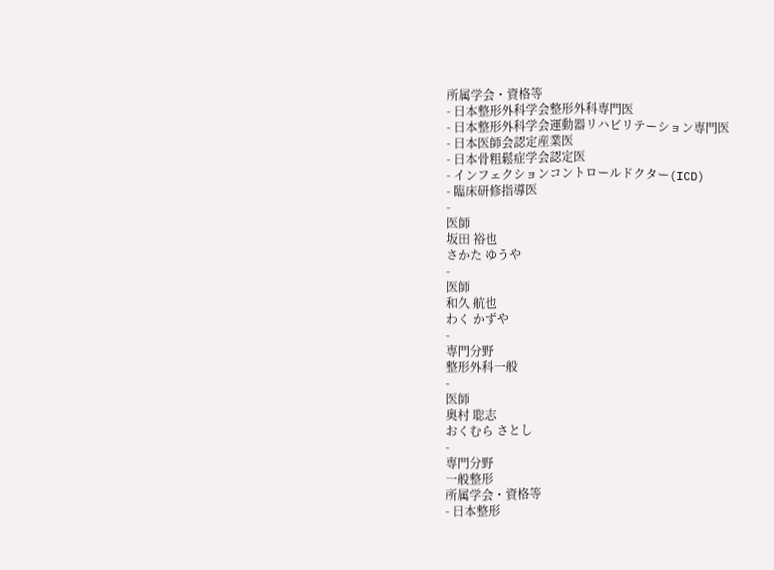所属学会・資格等
- 日本整形外科学会整形外科専門医
- 日本整形外科学会運動器リハビリテーション専門医
- 日本医師会認定産業医
- 日本骨粗鬆症学会認定医
- インフェクションコントロールドクター(ICD)
- 臨床研修指導医
-
医師
坂田 裕也
さかた ゆうや
-
医師
和久 航也
わく かずや
-
専門分野
整形外科一般
-
医師
奥村 聡志
おくむら さとし
-
専門分野
一般整形
所属学会・資格等
- 日本整形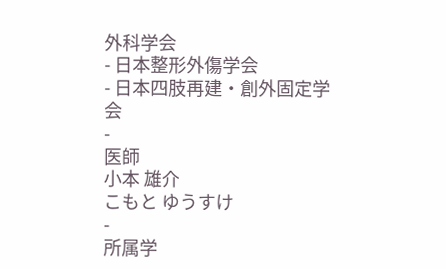外科学会
- 日本整形外傷学会
- 日本四肢再建・創外固定学会
-
医師
小本 雄介
こもと ゆうすけ
-
所属学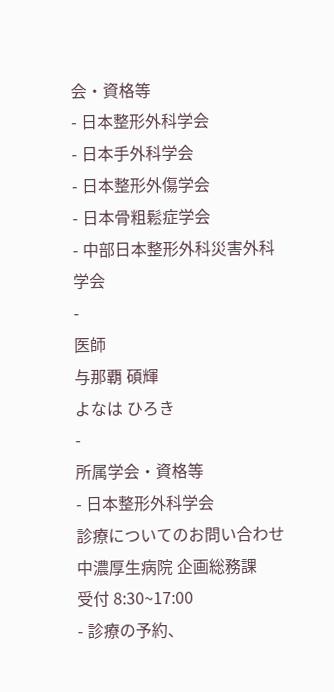会・資格等
- 日本整形外科学会
- 日本手外科学会
- 日本整形外傷学会
- 日本骨粗鬆症学会
- 中部日本整形外科災害外科学会
-
医師
与那覇 碩輝
よなは ひろき
-
所属学会・資格等
- 日本整形外科学会
診療についてのお問い合わせ
中濃厚生病院 企画総務課
受付 8:30~17:00
- 診療の予約、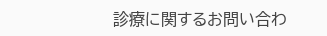診療に関するお問い合わ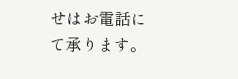せはお電話にて承ります。